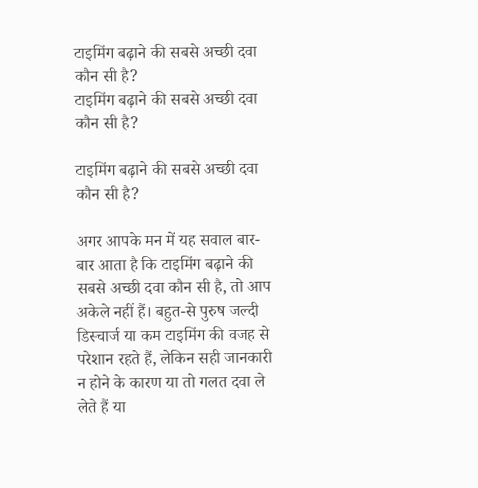टाइमिंग बढ़ाने की सबसे अच्छी दवा कौन सी है?
टाइमिंग बढ़ाने की सबसे अच्छी दवा कौन सी है?

टाइमिंग बढ़ाने की सबसे अच्छी दवा कौन सी है?

अगर आपके मन में यह सवाल बार-बार आता है कि टाइमिंग बढ़ाने की सबसे अच्छी दवा कौन सी है, तो आप अकेले नहीं हैं। बहुत-से पुरुष जल्दी डिस्चार्ज या कम टाइमिंग की वजह से परेशान रहते हैं, लेकिन सही जानकारी न होने के कारण या तो गलत दवा ले लेते हैं या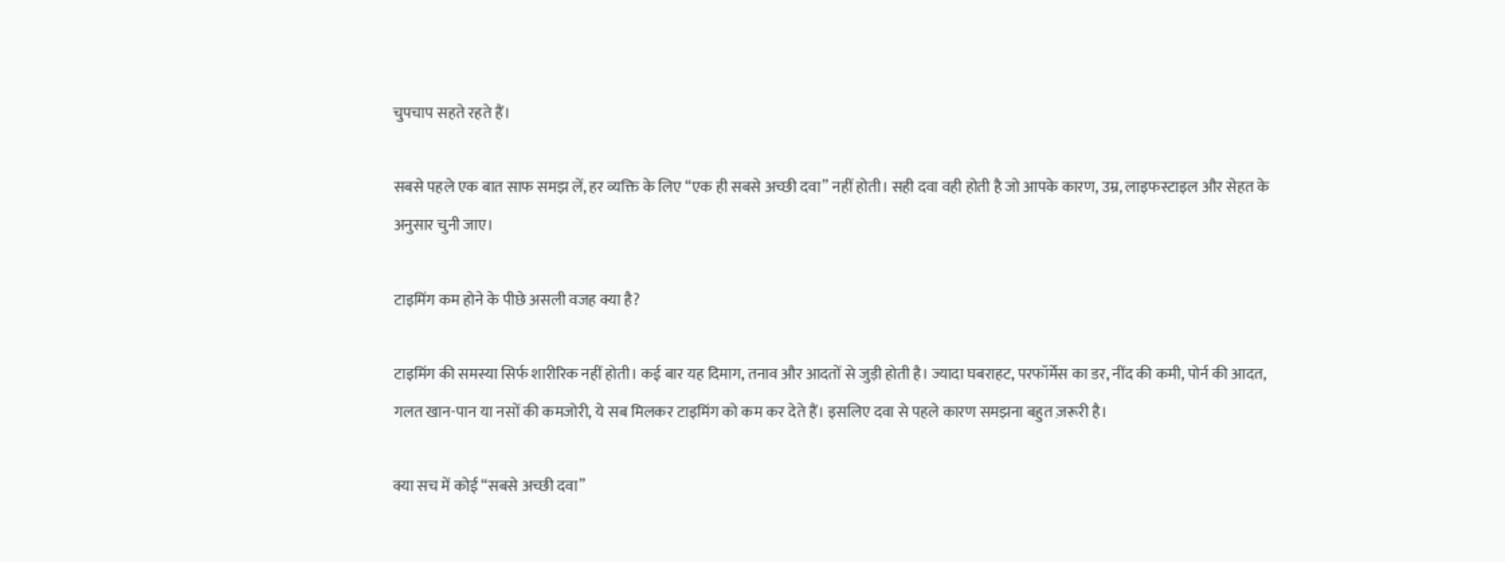चुपचाप सहते रहते हैं।

सबसे पहले एक बात साफ समझ लें, हर व्यक्ति के लिए “एक ही सबसे अच्छी दवा” नहीं होती। सही दवा वही होती है जो आपके कारण, उम्र, लाइफस्टाइल और सेहत के अनुसार चुनी जाए।

टाइमिंग कम होने के पीछे असली वजह क्या है?

टाइमिंग की समस्या सिर्फ शारीरिक नहीं होती। कई बार यह दिमाग, तनाव और आदतों से जुड़ी होती है। ज्यादा घबराहट, परफॉर्मेंस का डर, नींद की कमी, पोर्न की आदत, गलत खान-पान या नसों की कमजोरी, ये सब मिलकर टाइमिंग को कम कर देते हैं। इसलिए दवा से पहले कारण समझना बहुत ज़रूरी है।

क्या सच में कोई “सबसे अच्छी दवा”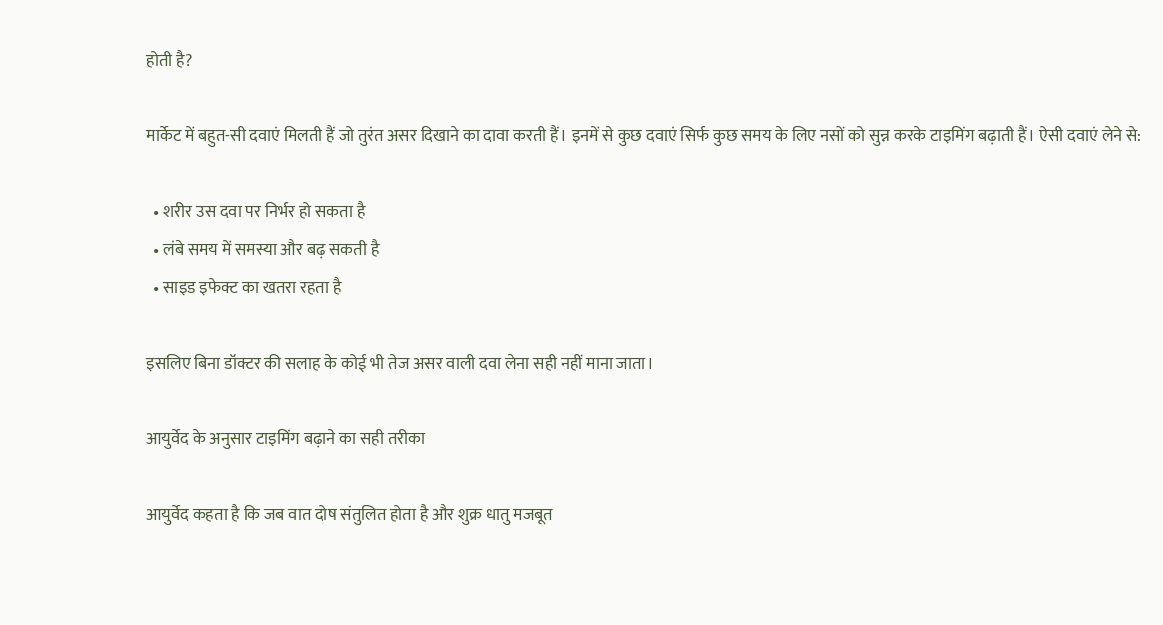होती है?

मार्केट में बहुत-सी दवाएं मिलती हैं जो तुरंत असर दिखाने का दावा करती हैं। इनमें से कुछ दवाएं सिर्फ कुछ समय के लिए नसों को सुन्न करके टाइमिंग बढ़ाती हैं। ऐसी दवाएं लेने से:

  • शरीर उस दवा पर निर्भर हो सकता है
  • लंबे समय में समस्या और बढ़ सकती है
  • साइड इफेक्ट का खतरा रहता है

इसलिए बिना डॉक्टर की सलाह के कोई भी तेज असर वाली दवा लेना सही नहीं माना जाता।

आयुर्वेद के अनुसार टाइमिंग बढ़ाने का सही तरीका

आयुर्वेद कहता है कि जब वात दोष संतुलित होता है और शुक्र धातु मजबूत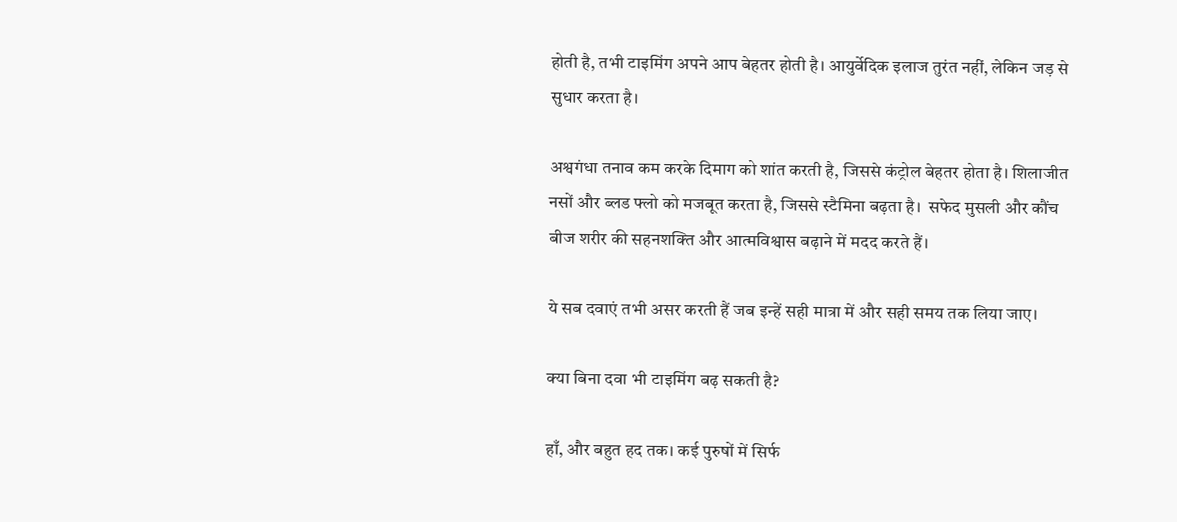होती है, तभी टाइमिंग अपने आप बेहतर होती है। आयुर्वेदिक इलाज तुरंत नहीं, लेकिन जड़ से सुधार करता है।

अश्वगंधा तनाव कम करके दिमाग को शांत करती है, जिससे कंट्रोल बेहतर होता है। शिलाजीत नसों और ब्लड फ्लो को मजबूत करता है, जिससे स्टैमिना बढ़ता है।  सफेद मुसली और कौंच बीज शरीर की सहनशक्ति और आत्मविश्वास बढ़ाने में मदद करते हैं।

ये सब दवाएं तभी असर करती हैं जब इन्हें सही मात्रा में और सही समय तक लिया जाए।

क्या बिना दवा भी टाइमिंग बढ़ सकती है?

हाँ, और बहुत हद तक। कई पुरुषों में सिर्फ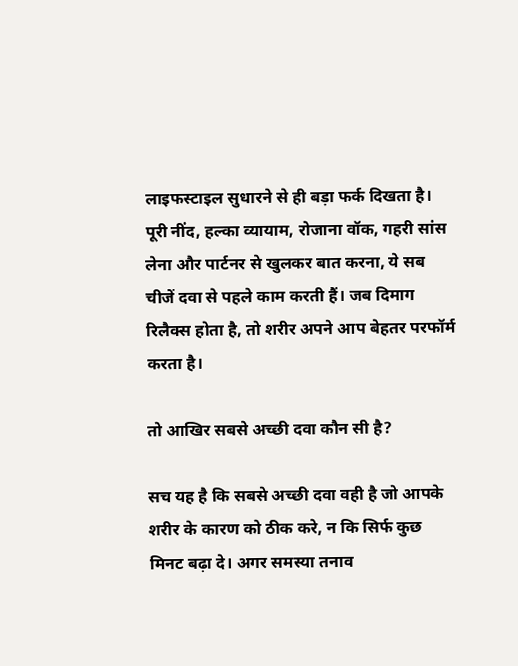लाइफस्टाइल सुधारने से ही बड़ा फर्क दिखता है। पूरी नींद, हल्का व्यायाम, रोजाना वॉक, गहरी सांस लेना और पार्टनर से खुलकर बात करना, ये सब चीजें दवा से पहले काम करती हैं। जब दिमाग रिलैक्स होता है, तो शरीर अपने आप बेहतर परफॉर्म करता है।

तो आखिर सबसे अच्छी दवा कौन सी है?

सच यह है कि सबसे अच्छी दवा वही है जो आपके शरीर के कारण को ठीक करे, न कि सिर्फ कुछ मिनट बढ़ा दे। अगर समस्या तनाव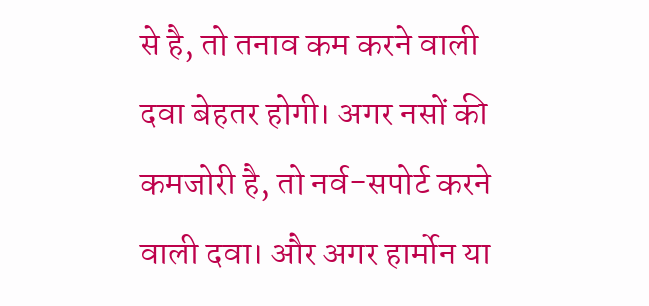से है, तो तनाव कम करने वाली दवा बेहतर होगी। अगर नसों की कमजोरी है, तो नर्व-सपोर्ट करने वाली दवा। और अगर हार्मोन या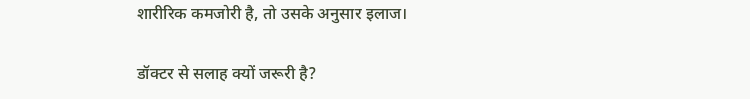शारीरिक कमजोरी है, तो उसके अनुसार इलाज।

डॉक्टर से सलाह क्यों जरूरी है?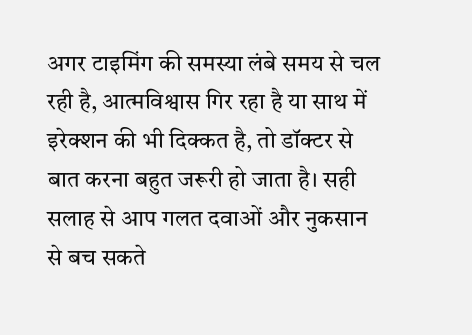अगर टाइमिंग की समस्या लंबे समय से चल रही है, आत्मविश्वास गिर रहा है या साथ में इरेक्शन की भी दिक्कत है, तो डॉक्टर से बात करना बहुत जरूरी हो जाता है। सही सलाह से आप गलत दवाओं और नुकसान से बच सकते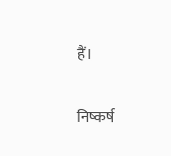हैं।

निष्कर्ष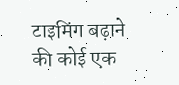टाइमिंग बढ़ाने की कोई एक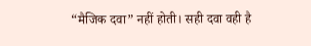“मैजिक दवा” नहीं होती। सही दवा वही है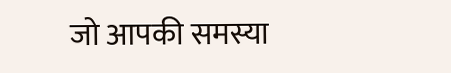जो आपकी समस्या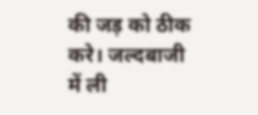की जड़ को ठीक करे। जल्दबाजी में ली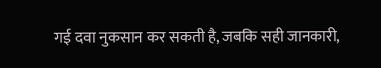गई दवा नुकसान कर सकती है, जबकि सही जानकारी,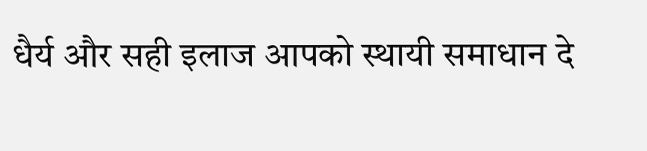धैर्य और सही इलाज आपको स्थायी समाधान दे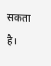सकता है।